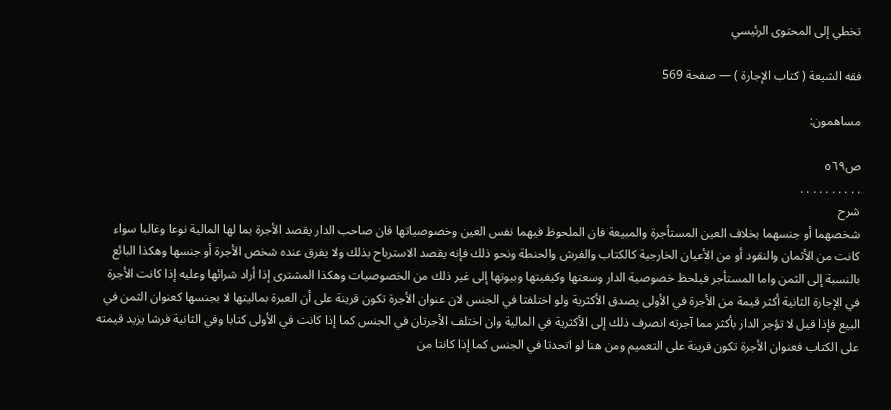تخطي إلى المحتوى الرئيسي

فقه الشيعة ( كتاب الإجارة ) — صفحة 569

مساهمون:

ص٥٦٩
. . . . . . . . . .
شرح
شخصهما أو جنسهما بخلاف العين المستأجرة والمبيعة فان الملحوظ فيهما نفس العين وخصوصياتها فان صاحب الدار يقصد الأجرة بما لها المالية نوعا وغالبا سواء كانت من الأثمان والنقود أو من الأعيان الخارجية كالكتاب والفرش والحنطة ونحو ذلك فإنه يقصد الاسترباح بذلك ولا يفرق عنده شخص الأجرة أو جنسها وهكذا البائع بالنسبة إلى الثمن واما المستأجر فيلحظ خصوصية الدار وسعتها وكيفيتها وبيوتها إلى غير ذلك من الخصوصيات وهكذا المشترى إذا أراد شرائها وعليه إذا كانت الأجرة في الإجارة الثانية أكثر قيمة من الأجرة في الأولى يصدق الأكثرية ولو اختلفتا في الجنس لان عنوان الأجرة تكون قرينة على أن العبرة بماليتها لا بجنسها كعنوان الثمن في البيع فإذا قيل لا تؤجر الدار بأكثر مما آجرته انصرف ذلك إلى الأكثرية في المالية وان اختلف الأجرتان في الجنس كما إذا كانت في الأولى كتابا وفي الثانية فرشا يزيد قيمته على الكتاب فعنوان الأجرة تكون قرينة على التعميم ومن هنا لو اتحدتا في الجنس كما إذا كانتا من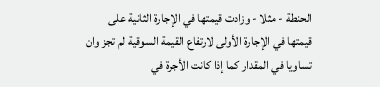الحنطة - مثلا - وزادت قيمتها في الإجارة الثانية على قيمتها في الإجارة الأولى لارتفاع القيمة السوقية لم تجز وان تساويا في المقدار كما إذا كانت الأجرة في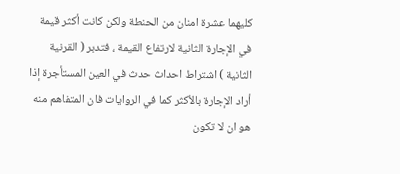كليهما عشرة امنان من الحنطة ولكن كانت أكثر قيمة في الإجارة الثانية لارتفاع القيمة ، فتدبر ( القرنية الثانية ) اشتراط احداث حدث في العين المستأجرة إذا أراد الإجارة بالأكثر كما في الروايات فان المتفاهم منه هو ان لا تكون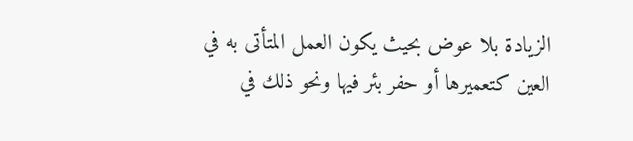الزيادة بلا عوض بحيث يكون العمل المتأتى به في العين كتعميرها أو حفر بئر فيها ونحو ذلك في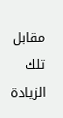مقابل تلك الزيادة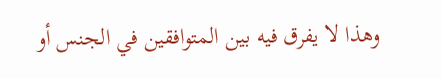وهذا لا يفرق فيه بين المتوافقين في الجنس أو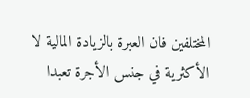المختلفين فان العبرة بالزيادة المالية لا الأكثرية في جنس الأجرة تعبدا